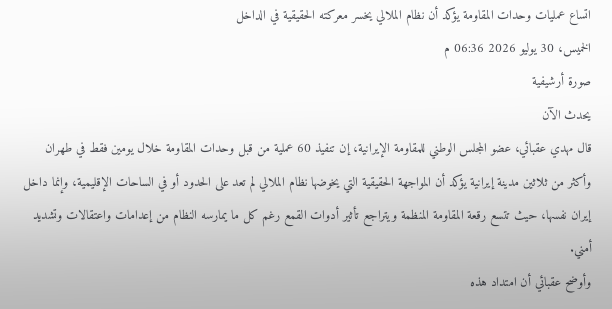اتساع عمليات وحدات المقاومة يؤكد أن نظام الملالي يخسر معركته الحقيقية في الداخل
الخميس، 30 يوليو 2026 06:36 م
صورة أرشيفية
يحدث الآن
قال مهدي عقبائي، عضو المجلس الوطني للمقاومة الإيرانية، إن تنفيذ 60 عملية من قبل وحدات المقاومة خلال يومين فقط في طهران وأكثر من ثلاثين مدينة إيرانية يؤكد أن المواجهة الحقيقية التي يخوضها نظام الملالي لم تعد على الحدود أو في الساحات الإقليمية، وإنما داخل إيران نفسها، حيث تتسع رقعة المقاومة المنظمة ويتراجع تأثير أدوات القمع رغم كل ما يمارسه النظام من إعدامات واعتقالات وتشديد أمني.
وأوضح عقبائي أن امتداد هذه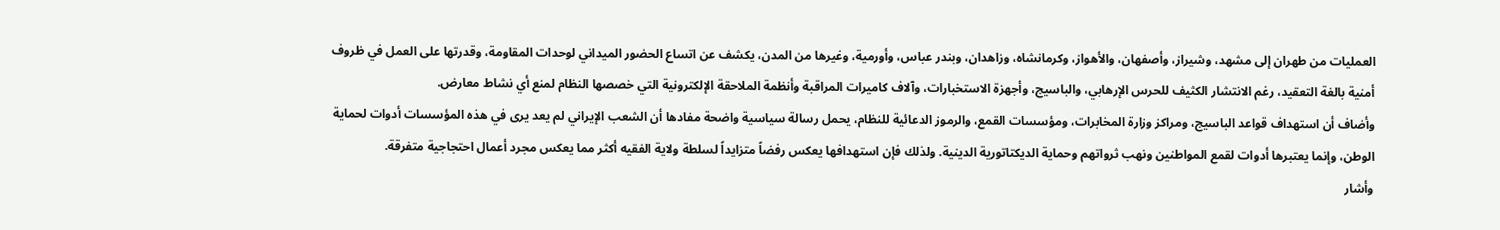العمليات من طهران إلى مشهد، وشيراز، وأصفهان، والأهواز، وكرمانشاه، وزاهدان، وبندر عباس، وأورمية، وغيرها من المدن، يكشف عن اتساع الحضور الميداني لوحدات المقاومة، وقدرتها على العمل في ظروف أمنية بالغة التعقيد، رغم الانتشار الكثيف للحرس الإرهابي، والباسيج، وأجهزة الاستخبارات، وآلاف كاميرات المراقبة وأنظمة الملاحقة الإلكترونية التي خصصها النظام لمنع أي نشاط معارض.
وأضاف أن استهداف قواعد الباسيج، ومراكز وزارة المخابرات، ومؤسسات القمع، والرموز الدعائية للنظام، يحمل رسالة سياسية واضحة مفادها أن الشعب الإيراني لم يعد يرى في هذه المؤسسات أدوات لحماية الوطن، وإنما يعتبرها أدوات لقمع المواطنين ونهب ثرواتهم وحماية الديكتاتورية الدينية. ولذلك فإن استهدافها يعكس رفضاً متزايداً لسلطة ولاية الفقيه أكثر مما يعكس مجرد أعمال احتجاجية متفرقة.
وأشار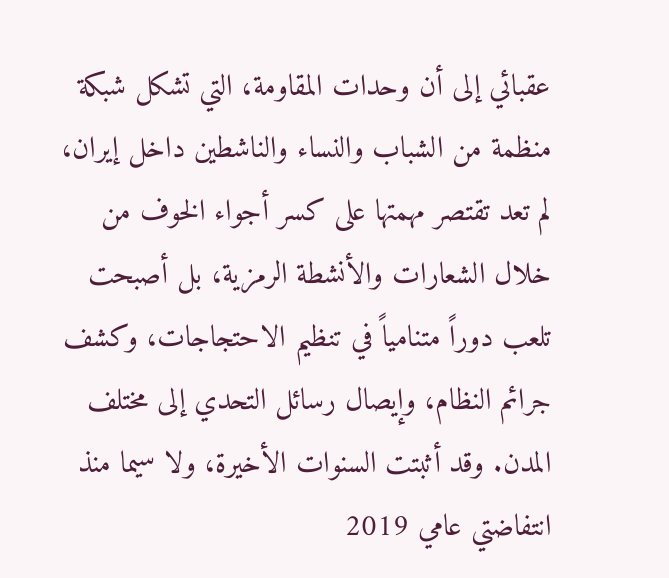عقبائي إلى أن وحدات المقاومة، التي تشكل شبكة منظمة من الشباب والنساء والناشطين داخل إيران، لم تعد تقتصر مهمتها على كسر أجواء الخوف من خلال الشعارات والأنشطة الرمزية، بل أصبحت تلعب دوراً متنامياً في تنظيم الاحتجاجات، وكشف جرائم النظام، وإيصال رسائل التحدي إلى مختلف المدن. وقد أثبتت السنوات الأخيرة، ولا سيما منذ انتفاضتي عامي 2019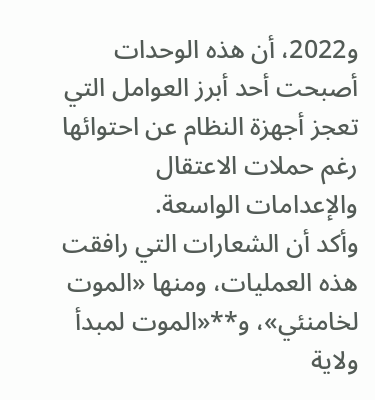و2022، أن هذه الوحدات أصبحت أحد أبرز العوامل التي تعجز أجهزة النظام عن احتوائها رغم حملات الاعتقال والإعدامات الواسعة.
وأكد أن الشعارات التي رافقت هذه العمليات، ومنها «الموت لخامنئي»، و**«الموت لمبدأ ولاية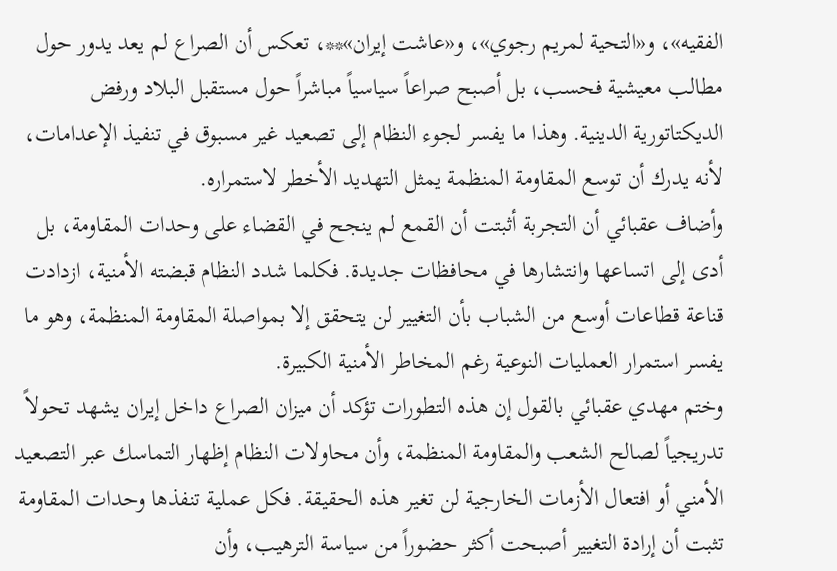الفقيه»، و«التحية لمريم رجوي»، و«عاشت إيران»**، تعكس أن الصراع لم يعد يدور حول مطالب معيشية فحسب، بل أصبح صراعاً سياسياً مباشراً حول مستقبل البلاد ورفض الديكتاتورية الدينية. وهذا ما يفسر لجوء النظام إلى تصعيد غير مسبوق في تنفيذ الإعدامات، لأنه يدرك أن توسع المقاومة المنظمة يمثل التهديد الأخطر لاستمراره.
وأضاف عقبائي أن التجربة أثبتت أن القمع لم ينجح في القضاء على وحدات المقاومة، بل أدى إلى اتساعها وانتشارها في محافظات جديدة. فكلما شدد النظام قبضته الأمنية، ازدادت قناعة قطاعات أوسع من الشباب بأن التغيير لن يتحقق إلا بمواصلة المقاومة المنظمة، وهو ما يفسر استمرار العمليات النوعية رغم المخاطر الأمنية الكبيرة.
وختم مهدي عقبائي بالقول إن هذه التطورات تؤكد أن ميزان الصراع داخل إيران يشهد تحولاً تدريجياً لصالح الشعب والمقاومة المنظمة، وأن محاولات النظام إظهار التماسك عبر التصعيد الأمني أو افتعال الأزمات الخارجية لن تغير هذه الحقيقة. فكل عملية تنفذها وحدات المقاومة تثبت أن إرادة التغيير أصبحت أكثر حضوراً من سياسة الترهيب، وأن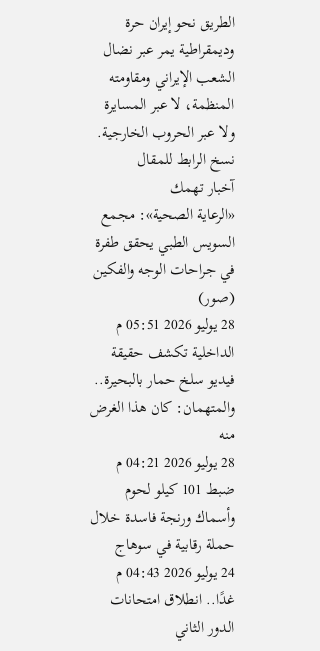الطريق نحو إيران حرة وديمقراطية يمر عبر نضال الشعب الإيراني ومقاومته المنظمة، لا عبر المسايرة ولا عبر الحروب الخارجية.
نسخ الرابط للمقال
آخبار تهمك
«الرعاية الصحية»: مجمع السويس الطبي يحقق طفرة في جراحات الوجه والفكين (صور)
28 يوليو 2026 05:51 م
الداخلية تكشف حقيقة فيديو سلخ حمار بالبحيرة.. والمتهمان: كان هذا الغرض منه
28 يوليو 2026 04:21 م
ضبط 101 كيلو لحوم وأسماك ورنجة فاسدة خلال حملة رقابية في سوهاج
24 يوليو 2026 04:43 م
غدًا.. انطلاق امتحانات الدور الثاني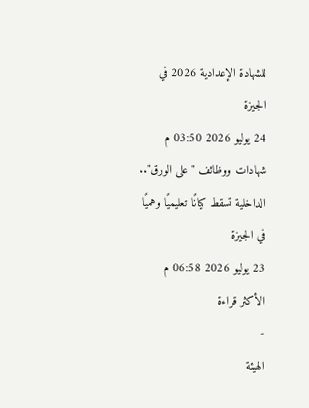للشهادة الإعدادية 2026 في الجيزة
24 يوليو 2026 03:50 م
شهادات ووظائف "على الورق".. الداخلية تسقط كيانًا تعليميًا وهميًا في الجيزة
23 يوليو 2026 06:58 م
الأكثر قراءة
-
الهيئة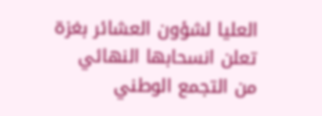العليا لشؤون العشائر بغزة تعلن انسحابها النهائي من التجمع الوطني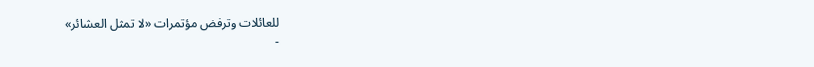للعائلات وترفض مؤتمرات «لا تمثل العشائر»
-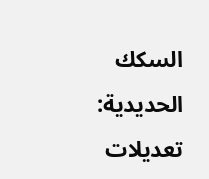السكك الحديدية: تعديلات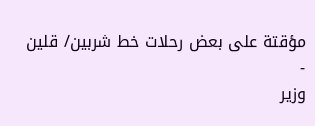مؤقتة على بعض رحلات خط شربين/ قلين
-
وزير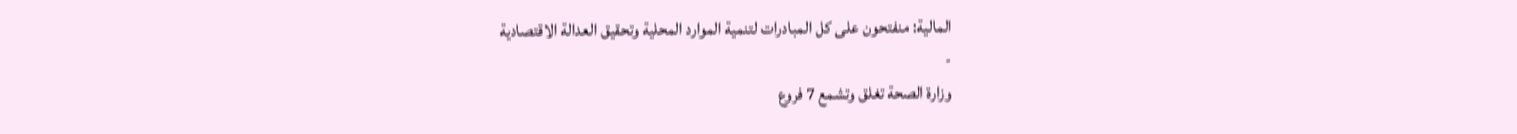المالية: منفتحون على كل المبادرات لتنمية الموارد المحلية وتحقيق العدالة الاقتصادية
-
وزارة الصحة تغلق وتشمع 7 فروع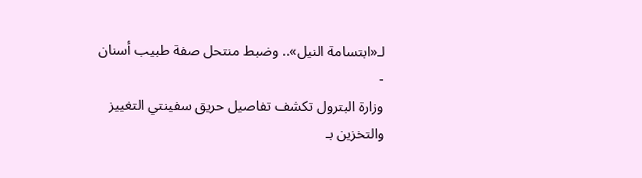لـ«ابتسامة النيل».. وضبط منتحل صفة طبيب أسنان
-
وزارة البترول تكشف تفاصيل حريق سفينتي التغييز والتخزين بـ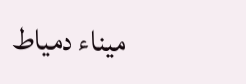ميناء دمياط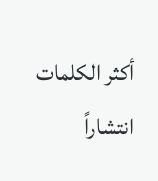أكثر الكلمات انتشاراً